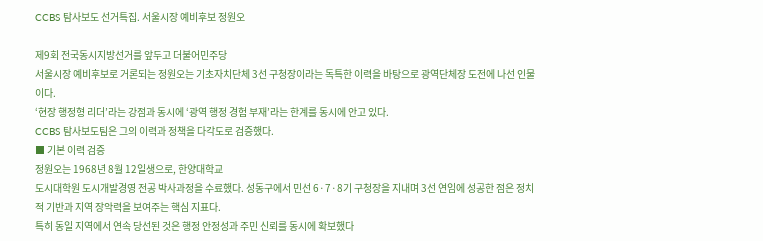CCBS 탐사보도 선거특집. 서울시장 예비후보 정원오

제9회 전국동시지방선거를 앞두고 더불어민주당
서울시장 예비후보로 거론되는 정원오는 기초자치단체 3선 구청장이라는 독특한 이력을 바탕으로 광역단체장 도전에 나선 인물이다.
‘현장 행정형 리더’라는 강점과 동시에 ‘광역 행정 경험 부재’라는 한계를 동시에 안고 있다.
CCBS 탐사보도팀은 그의 이력과 정책을 다각도로 검증했다.
■ 기본 이력 검증
정원오는 1968년 8월 12일생으로, 한양대학교
도시대학원 도시개발경영 전공 박사과정을 수료했다. 성동구에서 민선 6·7·8기 구청장을 지내며 3선 연임에 성공한 점은 정치적 기반과 지역 장악력을 보여주는 핵심 지표다.
특히 동일 지역에서 연속 당선된 것은 행정 안정성과 주민 신뢰를 동시에 확보했다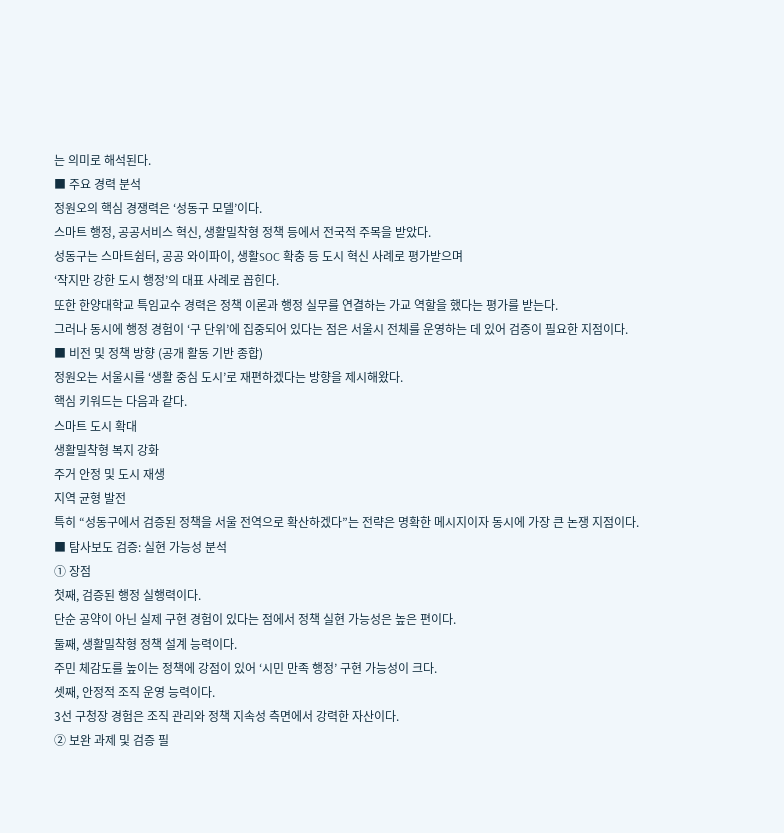는 의미로 해석된다.
■ 주요 경력 분석
정원오의 핵심 경쟁력은 ‘성동구 모델’이다.
스마트 행정, 공공서비스 혁신, 생활밀착형 정책 등에서 전국적 주목을 받았다.
성동구는 스마트쉼터, 공공 와이파이, 생활SOC 확충 등 도시 혁신 사례로 평가받으며
‘작지만 강한 도시 행정’의 대표 사례로 꼽힌다.
또한 한양대학교 특임교수 경력은 정책 이론과 행정 실무를 연결하는 가교 역할을 했다는 평가를 받는다.
그러나 동시에 행정 경험이 ‘구 단위’에 집중되어 있다는 점은 서울시 전체를 운영하는 데 있어 검증이 필요한 지점이다.
■ 비전 및 정책 방향 (공개 활동 기반 종합)
정원오는 서울시를 ‘생활 중심 도시’로 재편하겠다는 방향을 제시해왔다.
핵심 키워드는 다음과 같다.
스마트 도시 확대
생활밀착형 복지 강화
주거 안정 및 도시 재생
지역 균형 발전
특히 “성동구에서 검증된 정책을 서울 전역으로 확산하겠다”는 전략은 명확한 메시지이자 동시에 가장 큰 논쟁 지점이다.
■ 탐사보도 검증: 실현 가능성 분석
① 장점
첫째, 검증된 행정 실행력이다.
단순 공약이 아닌 실제 구현 경험이 있다는 점에서 정책 실현 가능성은 높은 편이다.
둘째, 생활밀착형 정책 설계 능력이다.
주민 체감도를 높이는 정책에 강점이 있어 ‘시민 만족 행정’ 구현 가능성이 크다.
셋째, 안정적 조직 운영 능력이다.
3선 구청장 경험은 조직 관리와 정책 지속성 측면에서 강력한 자산이다.
② 보완 과제 및 검증 필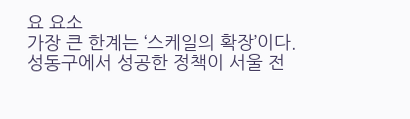요 요소
가장 큰 한계는 ‘스케일의 확장’이다.
성동구에서 성공한 정책이 서울 전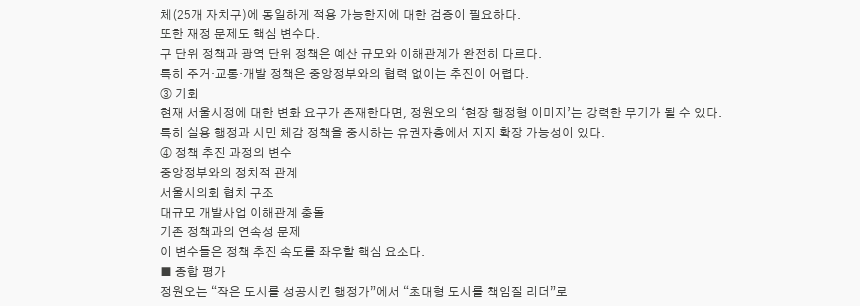체(25개 자치구)에 동일하게 적용 가능한지에 대한 검증이 필요하다.
또한 재정 문제도 핵심 변수다.
구 단위 정책과 광역 단위 정책은 예산 규모와 이해관계가 완전히 다르다.
특히 주거·교통·개발 정책은 중앙정부와의 협력 없이는 추진이 어렵다.
③ 기회
현재 서울시정에 대한 변화 요구가 존재한다면, 정원오의 ‘현장 행정형 이미지’는 강력한 무기가 될 수 있다.
특히 실용 행정과 시민 체감 정책을 중시하는 유권자층에서 지지 확장 가능성이 있다.
④ 정책 추진 과정의 변수
중앙정부와의 정치적 관계
서울시의회 협치 구조
대규모 개발사업 이해관계 충돌
기존 정책과의 연속성 문제
이 변수들은 정책 추진 속도를 좌우할 핵심 요소다.
■ 종합 평가
정원오는 “작은 도시를 성공시킨 행정가”에서 “초대형 도시를 책임질 리더”로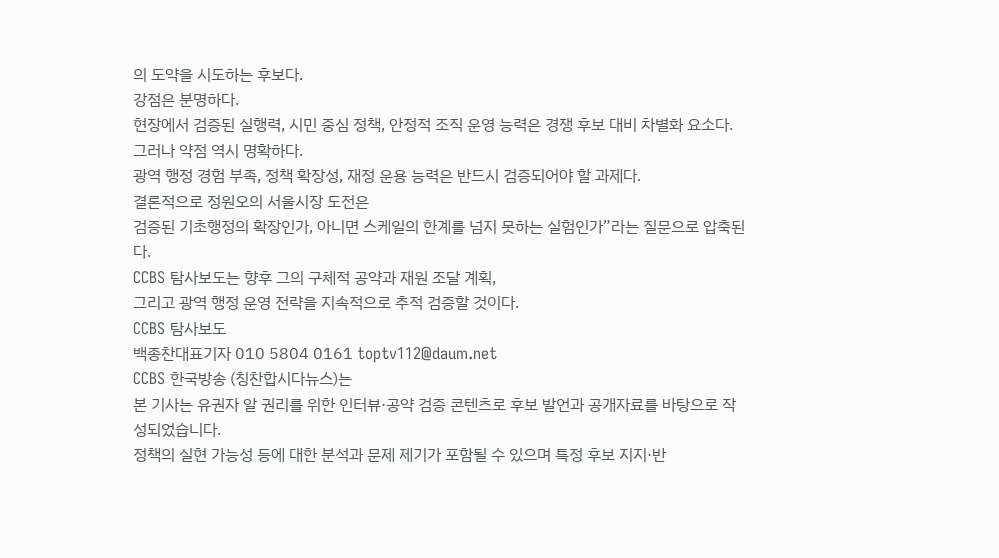의 도약을 시도하는 후보다.
강점은 분명하다.
현장에서 검증된 실행력, 시민 중심 정책, 안정적 조직 운영 능력은 경쟁 후보 대비 차별화 요소다.
그러나 약점 역시 명확하다.
광역 행정 경험 부족, 정책 확장성, 재정 운용 능력은 반드시 검증되어야 할 과제다.
결론적으로 정원오의 서울시장 도전은
검증된 기초행정의 확장인가, 아니면 스케일의 한계를 넘지 못하는 실험인가”라는 질문으로 압축된다.
CCBS 탐사보도는 향후 그의 구체적 공약과 재원 조달 계획,
그리고 광역 행정 운영 전략을 지속적으로 추적 검증할 것이다.
CCBS 탐사보도
백종찬대표기자 010 5804 0161 toptv112@daum.net
CCBS 한국방송 (칭찬합시다뉴스)는
본 기사는 유권자 알 권리를 위한 인터뷰·공약 검증 콘텐츠로 후보 발언과 공개자료를 바탕으로 작성되었습니다.
정책의 실현 가능성 등에 대한 분석과 문제 제기가 포함될 수 있으며 특정 후보 지지·반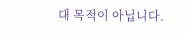대 목적이 아닙니다.